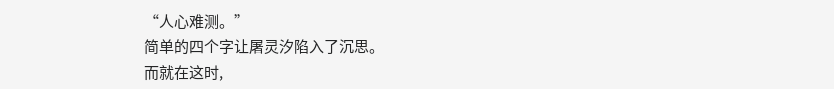“人心难测。”
简单的四个字让屠灵汐陷入了沉思。
而就在这时,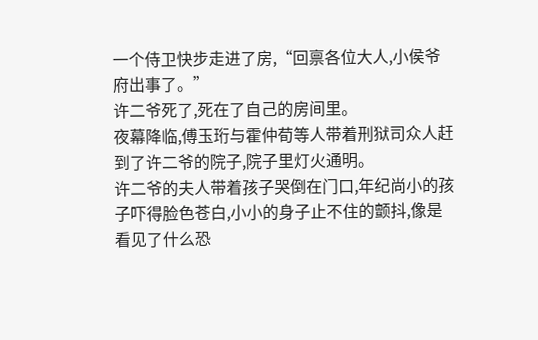一个侍卫快步走进了房,“回禀各位大人,小侯爷府出事了。”
许二爷死了,死在了自己的房间里。
夜幕降临,傅玉珩与霍仲荀等人带着刑狱司众人赶到了许二爷的院子,院子里灯火通明。
许二爷的夫人带着孩子哭倒在门口,年纪尚小的孩子吓得脸色苍白,小小的身子止不住的颤抖,像是看见了什么恐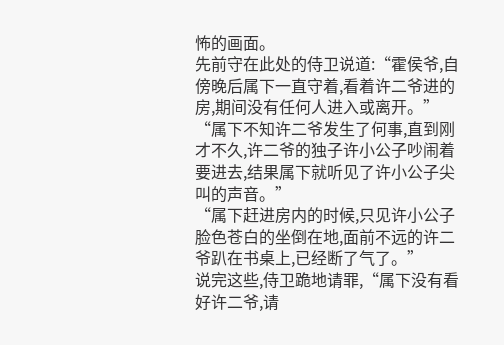怖的画面。
先前守在此处的侍卫说道:“霍侯爷,自傍晚后属下一直守着,看着许二爷进的房,期间没有任何人进入或离开。”
“属下不知许二爷发生了何事,直到刚才不久,许二爷的独子许小公子吵闹着要进去,结果属下就听见了许小公子尖叫的声音。”
“属下赶进房内的时候,只见许小公子脸色苍白的坐倒在地,面前不远的许二爷趴在书桌上,已经断了气了。”
说完这些,侍卫跪地请罪,“属下没有看好许二爷,请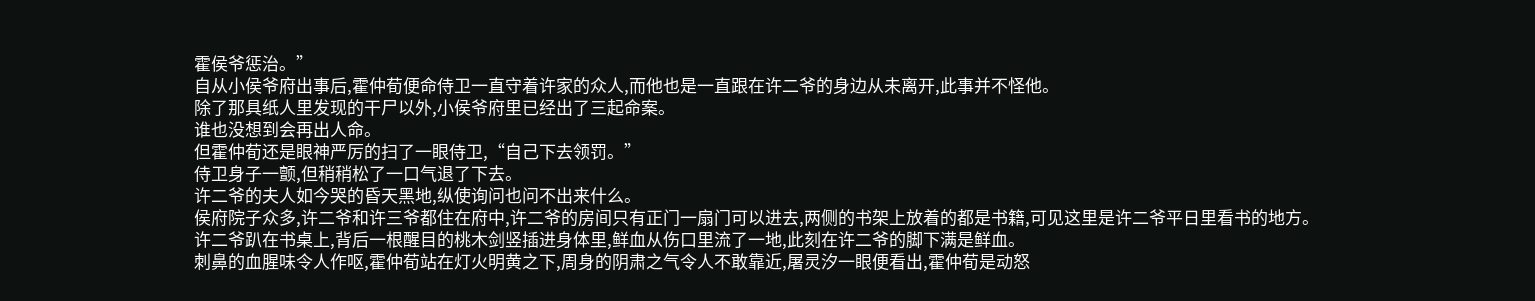霍侯爷惩治。”
自从小侯爷府出事后,霍仲荀便命侍卫一直守着许家的众人,而他也是一直跟在许二爷的身边从未离开,此事并不怪他。
除了那具纸人里发现的干尸以外,小侯爷府里已经出了三起命案。
谁也没想到会再出人命。
但霍仲荀还是眼神严厉的扫了一眼侍卫,“自己下去领罚。”
侍卫身子一颤,但稍稍松了一口气退了下去。
许二爷的夫人如今哭的昏天黑地,纵使询问也问不出来什么。
侯府院子众多,许二爷和许三爷都住在府中,许二爷的房间只有正门一扇门可以进去,两侧的书架上放着的都是书籍,可见这里是许二爷平日里看书的地方。
许二爷趴在书桌上,背后一根醒目的桃木剑竖插进身体里,鲜血从伤口里流了一地,此刻在许二爷的脚下满是鲜血。
刺鼻的血腥味令人作呕,霍仲荀站在灯火明黄之下,周身的阴肃之气令人不敢靠近,屠灵汐一眼便看出,霍仲荀是动怒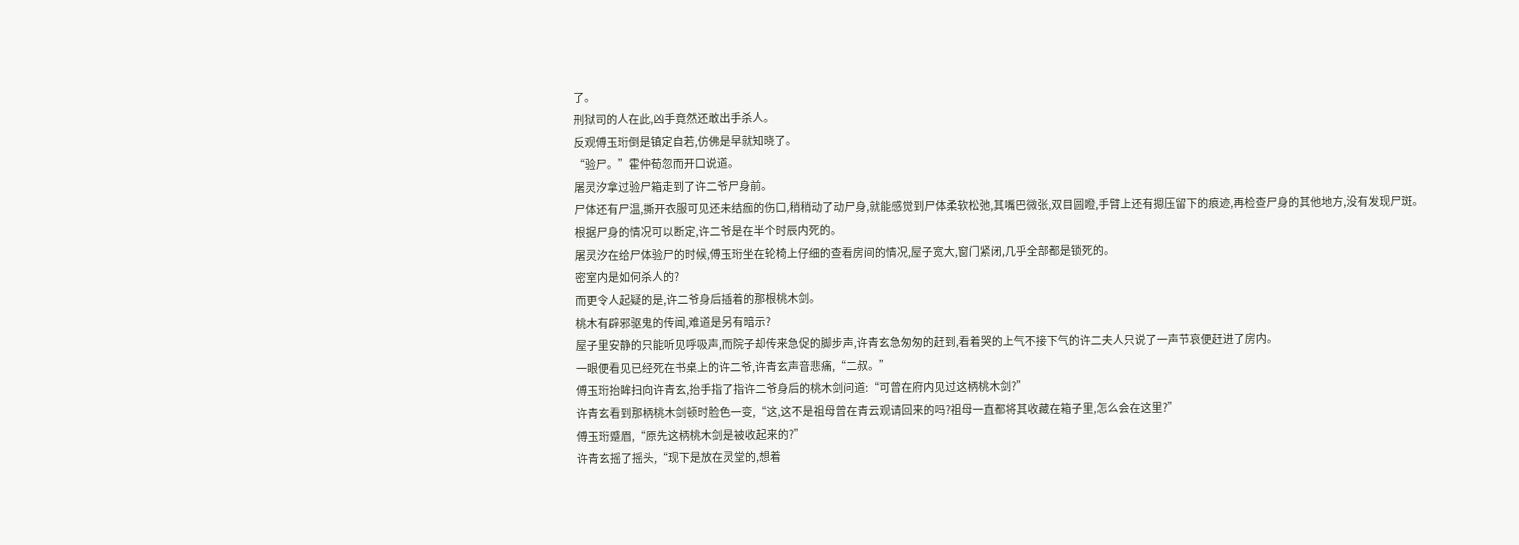了。
刑狱司的人在此,凶手竟然还敢出手杀人。
反观傅玉珩倒是镇定自若,仿佛是早就知晓了。
“验尸。”霍仲荀忽而开口说道。
屠灵汐拿过验尸箱走到了许二爷尸身前。
尸体还有尸温,撕开衣服可见还未结痂的伤口,稍稍动了动尸身,就能感觉到尸体柔软松弛,其嘴巴微张,双目圆瞪,手臂上还有摁压留下的痕迹,再检查尸身的其他地方,没有发现尸斑。
根据尸身的情况可以断定,许二爷是在半个时辰内死的。
屠灵汐在给尸体验尸的时候,傅玉珩坐在轮椅上仔细的查看房间的情况,屋子宽大,窗门紧闭,几乎全部都是锁死的。
密室内是如何杀人的?
而更令人起疑的是,许二爷身后插着的那根桃木剑。
桃木有辟邪驱鬼的传闻,难道是另有暗示?
屋子里安静的只能听见呼吸声,而院子却传来急促的脚步声,许青玄急匆匆的赶到,看着哭的上气不接下气的许二夫人只说了一声节哀便赶进了房内。
一眼便看见已经死在书桌上的许二爷,许青玄声音悲痛,“二叔。”
傅玉珩抬眸扫向许青玄,抬手指了指许二爷身后的桃木剑问道:“可曾在府内见过这柄桃木剑?”
许青玄看到那柄桃木剑顿时脸色一变,“这,这不是祖母曾在青云观请回来的吗?祖母一直都将其收藏在箱子里,怎么会在这里?”
傅玉珩蹙眉,“原先这柄桃木剑是被收起来的?”
许青玄摇了摇头,“现下是放在灵堂的,想着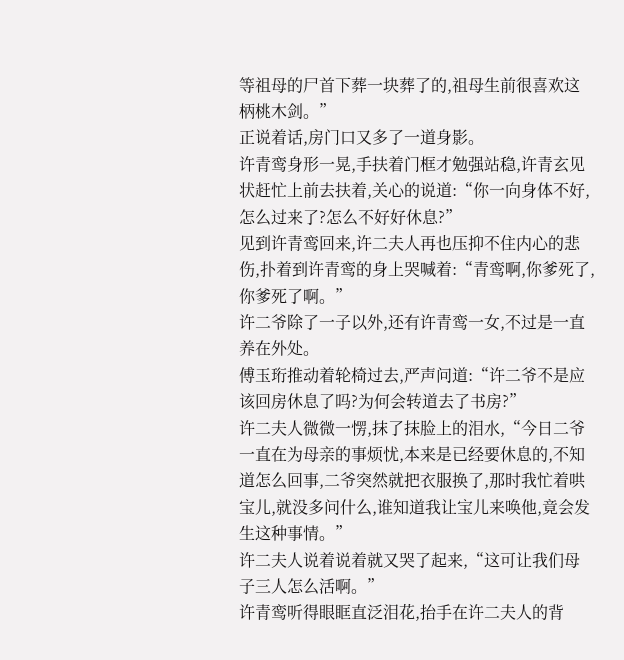等祖母的尸首下葬一块葬了的,祖母生前很喜欢这柄桃木剑。”
正说着话,房门口又多了一道身影。
许青鸾身形一晃,手扶着门框才勉强站稳,许青玄见状赶忙上前去扶着,关心的说道:“你一向身体不好,怎么过来了?怎么不好好休息?”
见到许青鸾回来,许二夫人再也压抑不住内心的悲伤,扑着到许青鸾的身上哭喊着:“青鸾啊,你爹死了,你爹死了啊。”
许二爷除了一子以外,还有许青鸾一女,不过是一直养在外处。
傅玉珩推动着轮椅过去,严声问道:“许二爷不是应该回房休息了吗?为何会转道去了书房?”
许二夫人微微一愣,抹了抹脸上的泪水,“今日二爷一直在为母亲的事烦忧,本来是已经要休息的,不知道怎么回事,二爷突然就把衣服换了,那时我忙着哄宝儿,就没多问什么,谁知道我让宝儿来唤他,竟会发生这种事情。”
许二夫人说着说着就又哭了起来,“这可让我们母子三人怎么活啊。”
许青鸾听得眼眶直泛泪花,抬手在许二夫人的背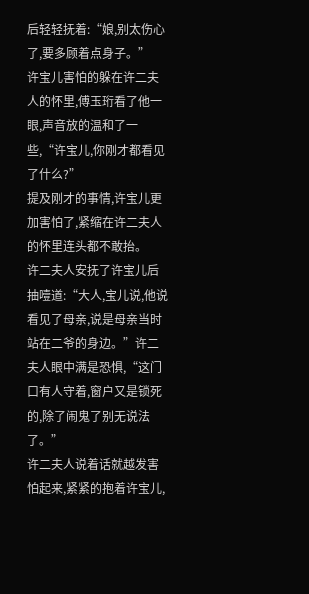后轻轻抚着:“娘,别太伤心了,要多顾着点身子。”
许宝儿害怕的躲在许二夫人的怀里,傅玉珩看了他一眼,声音放的温和了一些,“许宝儿,你刚才都看见了什么?”
提及刚才的事情,许宝儿更加害怕了,紧缩在许二夫人的怀里连头都不敢抬。
许二夫人安抚了许宝儿后抽噎道:“大人,宝儿说,他说看见了母亲,说是母亲当时站在二爷的身边。”许二夫人眼中满是恐惧,“这门口有人守着,窗户又是锁死的,除了闹鬼了别无说法了。”
许二夫人说着话就越发害怕起来,紧紧的抱着许宝儿,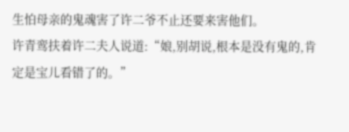生怕母亲的鬼魂害了许二爷不止还要来害他们。
许青鸾扶着许二夫人说道:“娘,别胡说,根本是没有鬼的,肯定是宝儿看错了的。”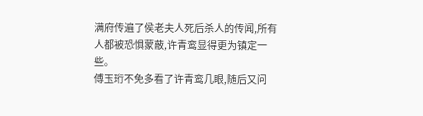满府传遍了侯老夫人死后杀人的传闻,所有人都被恐惧蒙蔽,许青鸾显得更为镇定一些。
傅玉珩不免多看了许青鸾几眼,随后又问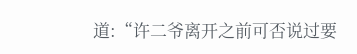道:“许二爷离开之前可否说过要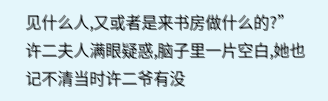见什么人,又或者是来书房做什么的?”
许二夫人满眼疑惑,脑子里一片空白,她也记不清当时许二爷有没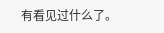有看见过什么了。